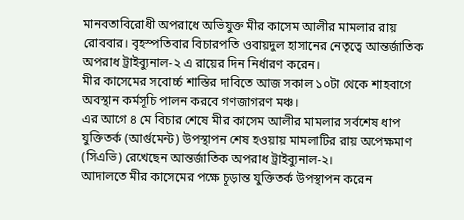মানবতাবিরোধী অপরাধে অভিযুক্ত মীর কাসেম আলীর মামলার রায় রোববার। বৃহস্পতিবার বিচারপতি ওবায়দুল হাসানের নেতৃত্বে আন্তর্জাতিক অপরাধ ট্রাইব্যুনাল-২ এ রায়ের দিন নির্ধারণ করেন।
মীর কাসেমের সবোর্চ্চ শাস্তির দাবিতে আজ সকাল ১০টা থেকে শাহবাগে অবস্থান কর্মসূচি পালন করবে গণজাগরণ মঞ্চ।
এর আগে ৪ মে বিচার শেষে মীর কাসেম আলীর মামলার সর্বশেষ ধাপ যুক্তিতর্ক (আর্গুমেন্ট) উপস্থাপন শেষ হওয়ায় মামলাটির রায় অপেক্ষমাণ (সিএভি) রেখেছেন আন্তর্জাতিক অপরাধ ট্রাইব্যুনাল-২।
আদালতে মীর কাসেমের পক্ষে চূড়ান্ত যুক্তিতর্ক উপস্থাপন করেন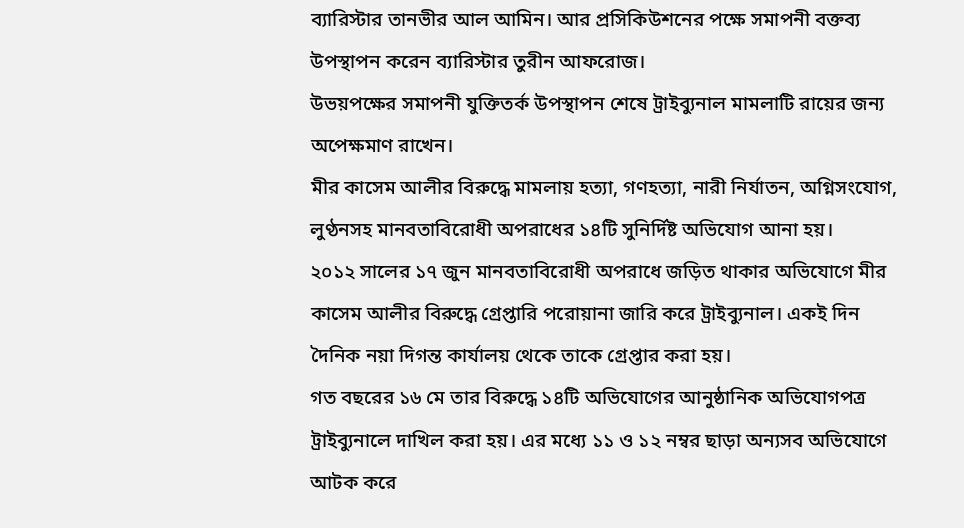ব্যারিস্টার তানভীর আল আমিন। আর প্রসিকিউশনের পক্ষে সমাপনী বক্তব্য উপস্থাপন করেন ব্যারিস্টার তুরীন আফরোজ।
উভয়পক্ষের সমাপনী যুক্তিতর্ক উপস্থাপন শেষে ট্রাইব্যুনাল মামলাটি রায়ের জন্য অপেক্ষমাণ রাখেন।
মীর কাসেম আলীর বিরুদ্ধে মামলায় হত্যা, গণহত্যা, নারী নির্যাতন, অগ্নিসংযোগ, লুণ্ঠনসহ মানবতাবিরোধী অপরাধের ১৪টি সুনির্দিষ্ট অভিযোগ আনা হয়।
২০১২ সালের ১৭ জুন মানবতাবিরোধী অপরাধে জড়িত থাকার অভিযোগে মীর কাসেম আলীর বিরুদ্ধে গ্রেপ্তারি পরোয়ানা জারি করে ট্রাইব্যুনাল। একই দিন দৈনিক নয়া দিগন্ত কার্যালয় থেকে তাকে গ্রেপ্তার করা হয়।
গত বছরের ১৬ মে তার বিরুদ্ধে ১৪টি অভিযোগের আনুষ্ঠানিক অভিযোগপত্র ট্রাইব্যুনালে দাখিল করা হয়। এর মধ্যে ১১ ও ১২ নম্বর ছাড়া অন্যসব অভিযোগে আটক করে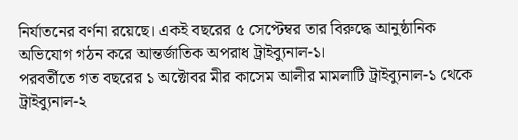নির্যাতনের বর্ণনা রয়েছে। একই বছরের ৫ সেপ্টেম্বর তার বিরুদ্ধে আনুষ্ঠানিক অভিযোগ গঠন করে আন্তর্জাতিক অপরাধ ট্রাইব্যুনাল-১।
পরবর্তীতে গত বছরের ১ অক্টোবর মীর কাসেম আলীর মামলাটি ট্রাইব্যুনাল-১ থেকে ট্রাইব্যুনাল-২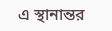এ স্থানান্তর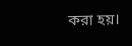করা হয়।